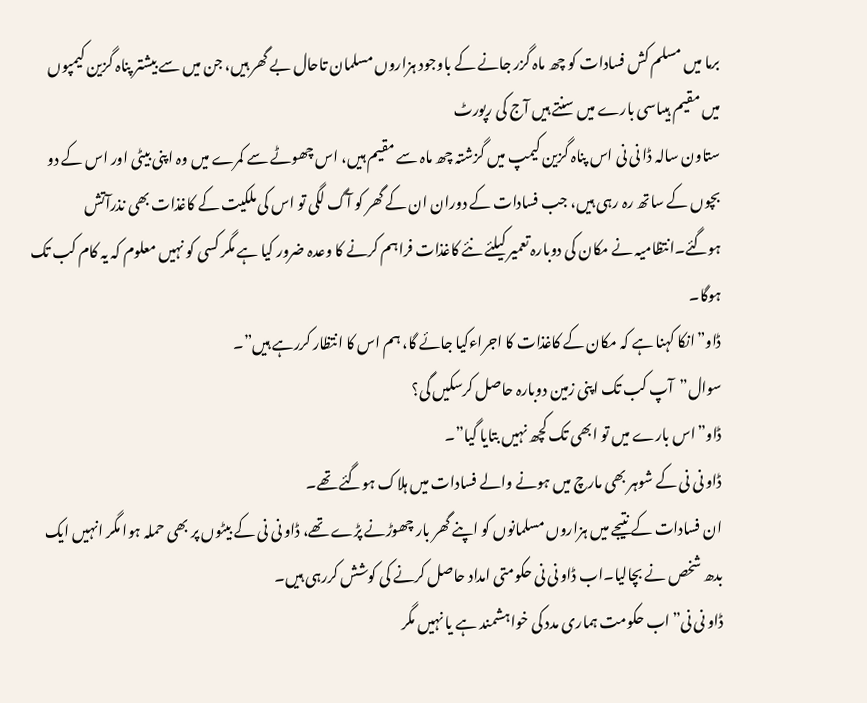برما میں مسلم کش فسادات کو چھ ماہ گزر جانے کے باوجود ہزاروں مسلمان تاحال بے گھر ہیں، جن میں سے بیشتر پناہ گزین کیمپوں میں مقیم ہیںاسی بارے میں سنتے ہیں آج کی رپورٹ
ستاون سالہ ڈا نی نی اس پناہ گزین کیمپ میں گزشتہ چھ ماہ سے مقیم ہیں، اس چھوٹے سے کمرے میں وہ اپنی بیٹی اور اس کے دو بچوں کے ساتھ رہ رہی ہیں، جب فسادات کے دوران ان کے گھر کو آگ لگی تو اس کی ملکیت کے کاغذات بھی نذرآتش ہوگئے۔انتظامیہ نے مکان کی دوبارہ تعمیر کیلئے نئے کاغذات فراہم کرنے کا وعدہ ضرور کیا ہے مگر کسی کو نہیں معلوم کہ یہ کام کب تک ہوگا۔
ڈاو”انکا کہنا ہے کہ مکان کے کاغذات کا اجراءکیا جائے گا، ہم اس کا انتظار کررہے ہیں”۔
سوال”آپ کب تک اپنی زمین دوبارہ حاصل کرسکیں گی؟
ڈاو”اس بارے میں تو ابھی تک کچھ نہیں بتایا گیا”۔
ڈاو نی نی کے شوہر بھی مارچ میں ہونے والے فسادات میں ہلاک ہوگئے تھے۔
ان فسادات کے نتیجے میں ہزاروں مسلمانوں کو اپنے گھر بار چھوڑنے پڑے تھے، ڈاو نی نی کے بیٹوں پر بھی حملہ ہوا مگر انہیں ایک بدھ شخص نے بچالیا۔اب ڈاو نی نی حکومتی امداد حاصل کرنے کی کوشش کررہی ہیں۔
ڈاو نی نی”اب حکومت ہماری مدد کی خواہشمند ہے یا نہیں مگر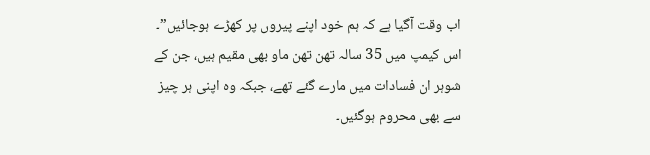اب وقت آگیا ہے کہ ہم خود اپنے پیروں پر کھڑے ہوجائیں”۔
اس کیمپ میں 35 سالہ تھن تھن ماو بھی مقیم ہیں، جن کے شوہر ان فسادات میں مارے گئے تھے، جبکہ وہ اپنی ہر چیز سے بھی محروم ہوگئیں۔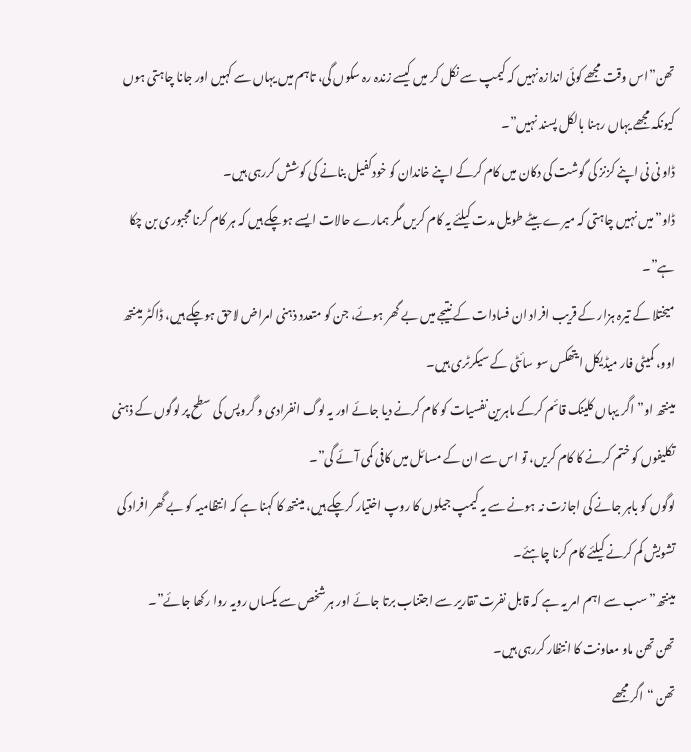تھن”اس وقت مجھے کوئی اندازہ نہیں کہ کیمپ سے نکل کر میں کیسے زندہ رہ سکوں گی، تاہم میں یہاں سے کہیں اور جانا چاہتی ہوں کیونکہ مجھے یہاں رہنا بالکل پسند نہیں”۔
ڈاو نی نی اپنے کزنز کی گوشت کی دکان میں کام کرکے اپنے خاندان کو خودکفیل بنانے کی کوشش کررہی ہیں۔
ڈاو”میں نہیں چاہتی کہ میرے بیٹے طویل مدت کیلئے یہ کام کریں مگر ہمارے حالات ایسے ہوچکے ہیں کہ ہر کام کرنا مجبوری بن چکا ہے”۔
میختلا کے تیرہ ہزار کے قریب افراد ان فسادات کے نتیجے میں بے گھر ہوئے، جن کو متعدد ذہنی امراض لاحق ہوچکے ہیں، ڈاکٹر مینتھ اوو، کمیٹی فار میڈیکل ایتھکس سو سائٹی کے سیکرٹری ہیں۔
مینتھ او”اگر یہاں کلینک قائم کرکے ماہرین نفسیات کو کام کرنے دیا جائے اور یہ لوگ انفرادی و گروپس کی سطح پر لوگوں کے ذہنی تکلیفوں کو ختم کرنے کا کام کریں، تو اس سے ان کے مسائل میں کافی کمی آئے گی”۔
لوگوں کو باہر جانے کی اجازت نہ ہونے سے یہ کیمپ جیلوں کا روپ اختیار کرچکے ہیں، مینتھ کا کہنا ہے کہ انتظامیہ کو بے گھر افراد کی تشویش کم کرنے کیلئے کام کرنا چاہئے۔
مینتھ”سب سے اہم امر یہ ہے کہ قابل نفرت تقاریر سے اجتناب برتا جائے اور ہر شخص سے یکساں رویہ روا رکھا جائے”۔
تھن تھن ماو معاونت کا انتظار کررہی ہیں۔
تھن “اگر مجھے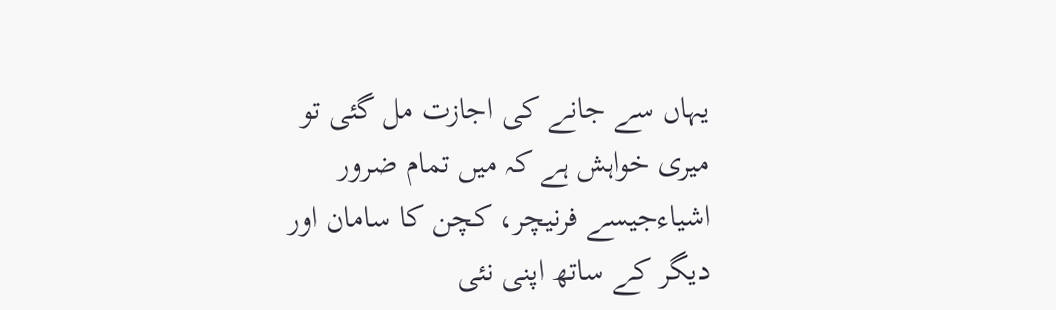یہاں سے جانے کی اجازت مل گئی تو میری خواہش ہے کہ میں تمام ضرور اشیاءجیسے فرنیچر، کچن کا سامان اور دیگر کے ساتھ اپنی نئی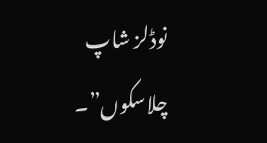نوڈلز شاپ چلاسکوں”۔